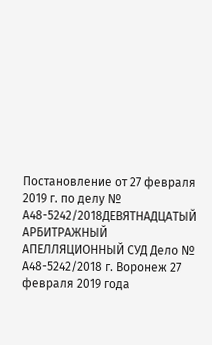Постановление от 27 февраля 2019 г. по делу № А48-5242/2018ДЕВЯТНАДЦАТЫЙ АРБИТРАЖНЫЙ АПЕЛЛЯЦИОННЫЙ СУД Дело № А48-5242/2018 г. Воронеж 27 февраля 2019 года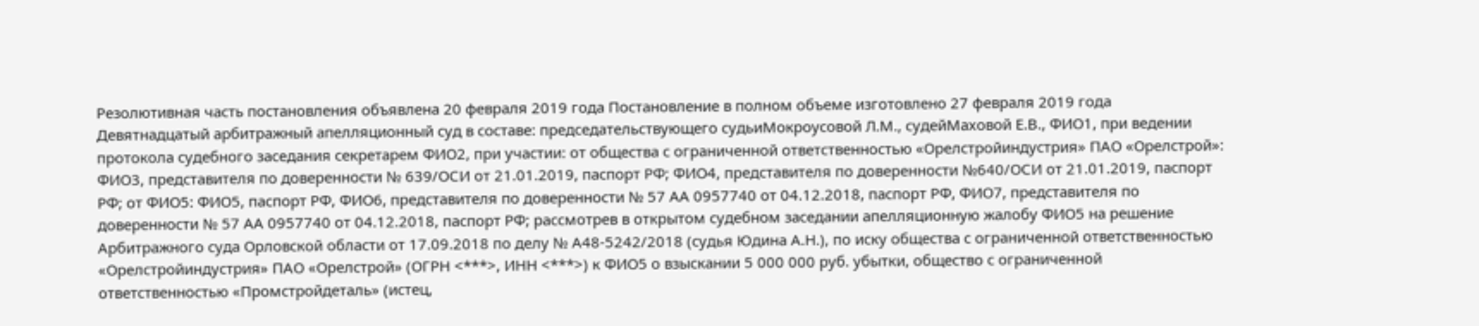Резолютивная часть постановления объявлена 20 февраля 2019 года Постановление в полном объеме изготовлено 27 февраля 2019 года Девятнадцатый арбитражный апелляционный суд в составе: председательствующего судьиМокроусовой Л.М., судейМаховой Е.В., ФИО1, при ведении протокола судебного заседания секретарем ФИО2, при участии: от общества с ограниченной ответственностью «Орелстройиндустрия» ПАО «Орелстрой»: ФИО3, представителя по доверенности № 639/ОСИ от 21.01.2019, паспорт РФ; ФИО4, представителя по доверенности №640/ОСИ от 21.01.2019, паспорт РФ; от ФИО5: ФИО5, паспорт РФ, ФИО6, представителя по доверенности № 57 АА 0957740 от 04.12.2018, паспорт РФ, ФИО7, представителя по доверенности № 57 АА 0957740 от 04.12.2018, паспорт РФ; рассмотрев в открытом судебном заседании апелляционную жалобу ФИО5 на решение Арбитражного суда Орловской области от 17.09.2018 по делу № А48-5242/2018 (судья Юдина А.Н.), по иску общества с ограниченной ответственностью «Орелстройиндустрия» ПАО «Орелстрой» (ОГРН <***>, ИНН <***>) к ФИО5 о взыскании 5 000 000 руб. убытки, общество с ограниченной ответственностью «Промстройдеталь» (истец,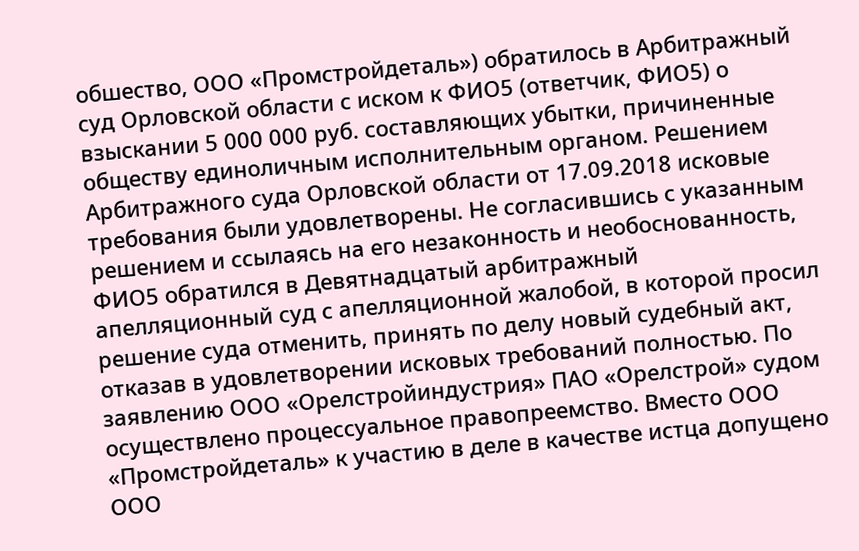обшество, ООО «Промстройдеталь») обратилось в Арбитражный суд Орловской области с иском к ФИО5 (ответчик, ФИО5) о взыскании 5 000 000 руб. составляющих убытки, причиненные обществу единоличным исполнительным органом. Решением Арбитражного суда Орловской области от 17.09.2018 исковые требования были удовлетворены. Не согласившись с указанным решением и ссылаясь на его незаконность и необоснованность, ФИО5 обратился в Девятнадцатый арбитражный апелляционный суд с апелляционной жалобой, в которой просил решение суда отменить, принять по делу новый судебный акт, отказав в удовлетворении исковых требований полностью. По заявлению ООО «Орелстройиндустрия» ПАО «Орелстрой» судом осуществлено процессуальное правопреемство. Вместо ООО «Промстройдеталь» к участию в деле в качестве истца допущено ООО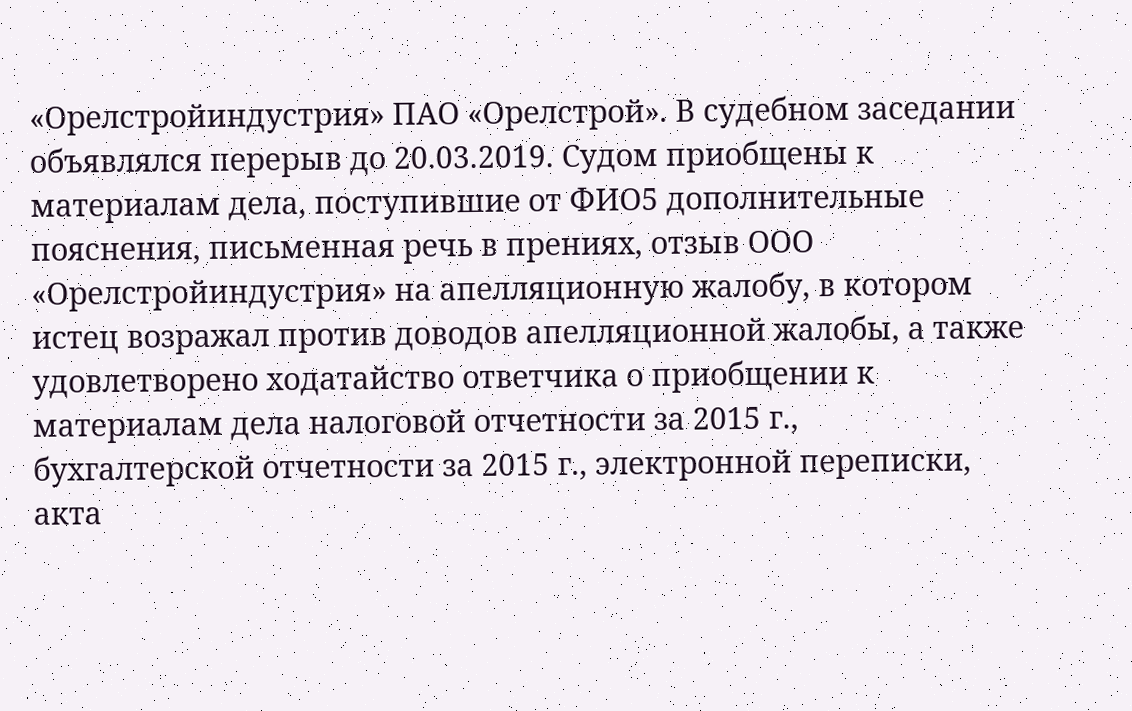«Орелстройиндустрия» ПАО «Орелстрой». В судебном заседании объявлялся перерыв до 20.03.2019. Судом приобщены к материалам дела, поступившие от ФИО5 дополнительные пояснения, письменная речь в прениях, отзыв ООО «Орелстройиндустрия» на апелляционную жалобу, в котором истец возражал против доводов апелляционной жалобы, а также удовлетворено ходатайство ответчика о приобщении к материалам дела налоговой отчетности за 2015 г., бухгалтерской отчетности за 2015 г., электронной переписки, акта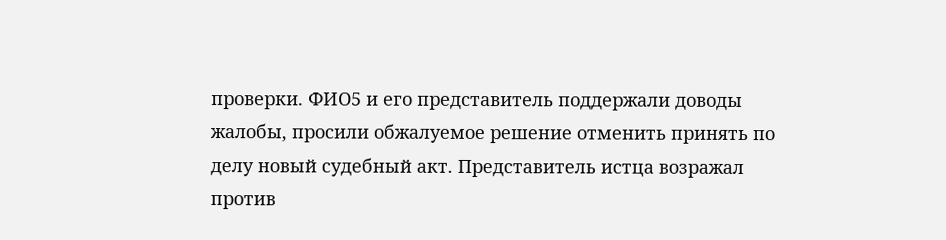проверки. ФИО5 и его представитель поддержали доводы жалобы, просили обжалуемое решение отменить принять по делу новый судебный акт. Представитель истца возражал против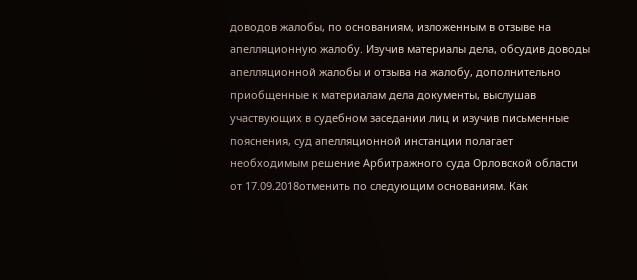доводов жалобы, по основаниям, изложенным в отзыве на апелляционную жалобу. Изучив материалы дела, обсудив доводы апелляционной жалобы и отзыва на жалобу, дополнительно приобщенные к материалам дела документы, выслушав участвующих в судебном заседании лиц и изучив письменные пояснения, суд апелляционной инстанции полагает необходимым решение Арбитражного суда Орловской области от 17.09.2018отменить по следующим основаниям. Как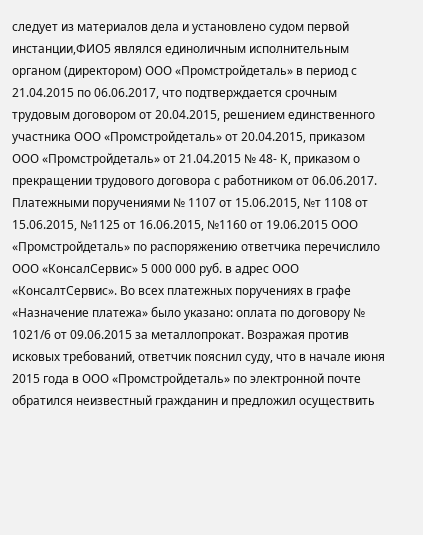следует из материалов дела и установлено судом первой инстанции,ФИО5 являлся единоличным исполнительным органом (директором) ООО «Промстройдеталь» в период с 21.04.2015 по 06.06.2017, что подтверждается срочным трудовым договором от 20.04.2015, решением единственного участника ООО «Промстройдеталь» от 20.04.2015, приказом ООО «Промстройдеталь» от 21.04.2015 № 48- К, приказом о прекращении трудового договора с работником от 06.06.2017. Платежными поручениями № 1107 от 15.06.2015, №т 1108 от 15.06.2015, №1125 от 16.06.2015, №1160 от 19.06.2015 ООО «Промстройдеталь» по распоряжению ответчика перечислило ООО «КонсалСервис» 5 000 000 руб. в адрес ООО «КонсалтСервис». Во всех платежных поручениях в графе «Назначение платежа» было указано: оплата по договору № 1021/6 от 09.06.2015 за металлопрокат. Возражая против исковых требований, ответчик пояснил суду, что в начале июня 2015 года в ООО «Промстройдеталь» по электронной почте обратился неизвестный гражданин и предложил осуществить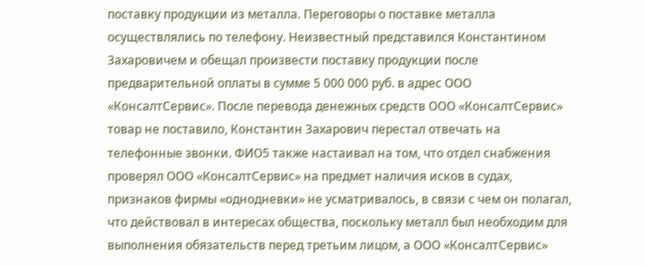поставку продукции из металла. Переговоры о поставке металла осуществлялись по телефону. Неизвестный представился Константином Захаровичем и обещал произвести поставку продукции после предварительной оплаты в сумме 5 000 000 руб. в адрес ООО «КонсалтСервис». После перевода денежных средств ООО «КонсалтСервис» товар не поставило, Константин Захарович перестал отвечать на телефонные звонки. ФИО5 также настаивал на том, что отдел снабжения проверял ООО «КонсалтСервис» на предмет наличия исков в судах, признаков фирмы «однодневки» не усматривалось, в связи с чем он полагал, что действовал в интересах общества, поскольку металл был необходим для выполнения обязательств перед третьим лицом, а ООО «КонсалтСервис»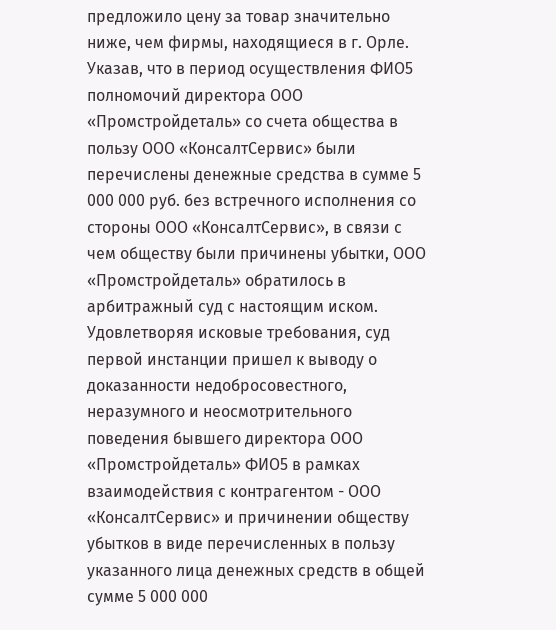предложило цену за товар значительно ниже, чем фирмы, находящиеся в г. Орле. Указав, что в период осуществления ФИО5 полномочий директора ООО «Промстройдеталь» со счета общества в пользу ООО «КонсалтСервис» были перечислены денежные средства в сумме 5 000 000 руб. без встречного исполнения со стороны ООО «КонсалтСервис», в связи с чем обществу были причинены убытки, ООО «Промстройдеталь» обратилось в арбитражный суд с настоящим иском. Удовлетворяя исковые требования, суд первой инстанции пришел к выводу о доказанности недобросовестного, неразумного и неосмотрительного поведения бывшего директора ООО «Промстройдеталь» ФИО5 в рамках взаимодействия с контрагентом - ООО «КонсалтСервис» и причинении обществу убытков в виде перечисленных в пользу указанного лица денежных средств в общей сумме 5 000 000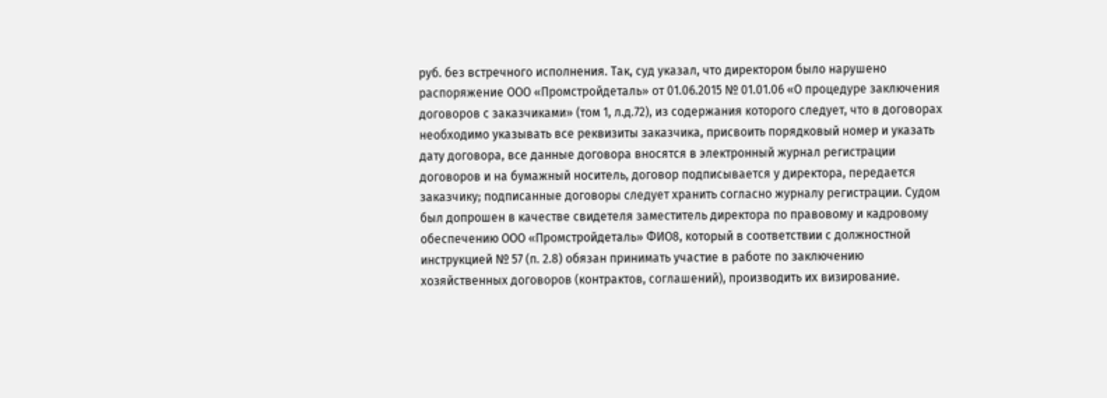руб. без встречного исполнения. Так, суд указал, что директором было нарушено распоряжение ООО «Промстройдеталь» от 01.06.2015 № 01.01.06 «О процедуре заключения договоров с заказчиками» (том 1, л.д.72), из содержания которого следует, что в договорах необходимо указывать все реквизиты заказчика, присвоить порядковый номер и указать дату договора, все данные договора вносятся в электронный журнал регистрации договоров и на бумажный носитель, договор подписывается у директора, передается заказчику; подписанные договоры следует хранить согласно журналу регистрации. Судом был допрошен в качестве свидетеля заместитель директора по правовому и кадровому обеспечению ООО «Промстройдеталь» ФИО8, который в соответствии с должностной инструкцией № 57 (п. 2.8) обязан принимать участие в работе по заключению хозяйственных договоров (контрактов, соглашений), производить их визирование.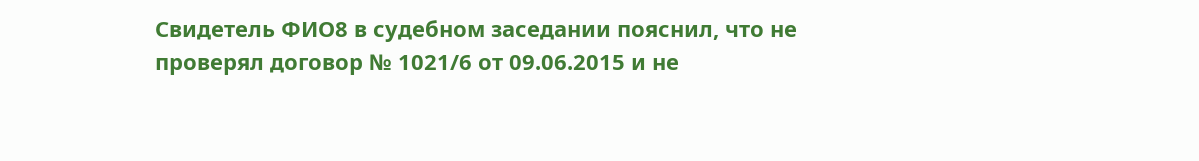Свидетель ФИО8 в судебном заседании пояснил, что не проверял договор № 1021/6 от 09.06.2015 и не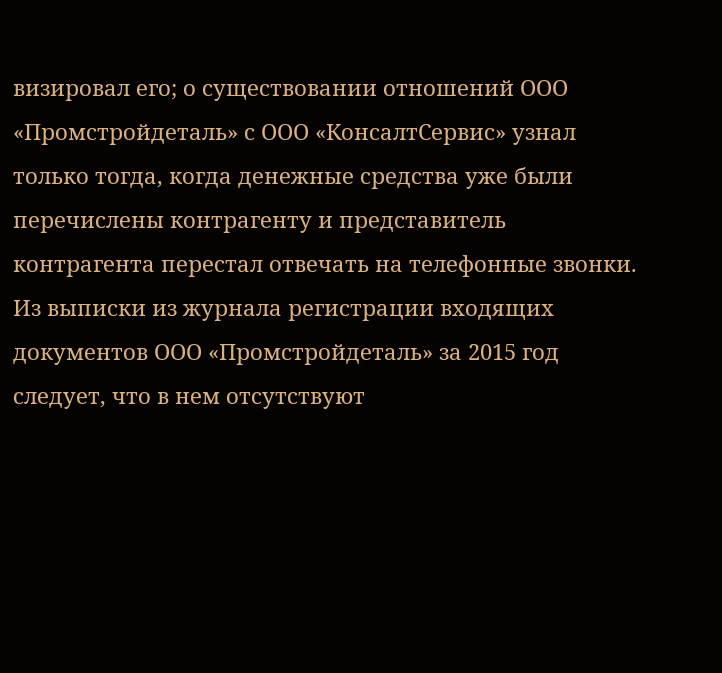визировал его; о существовании отношений ООО «Промстройдеталь» с ООО «КонсалтСервис» узнал только тогда, когда денежные средства уже были перечислены контрагенту и представитель контрагента перестал отвечать на телефонные звонки. Из выписки из журнала регистрации входящих документов ООО «Промстройдеталь» за 2015 год следует, что в нем отсутствуют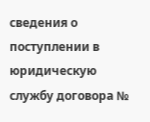сведения о поступлении в юридическую службу договора №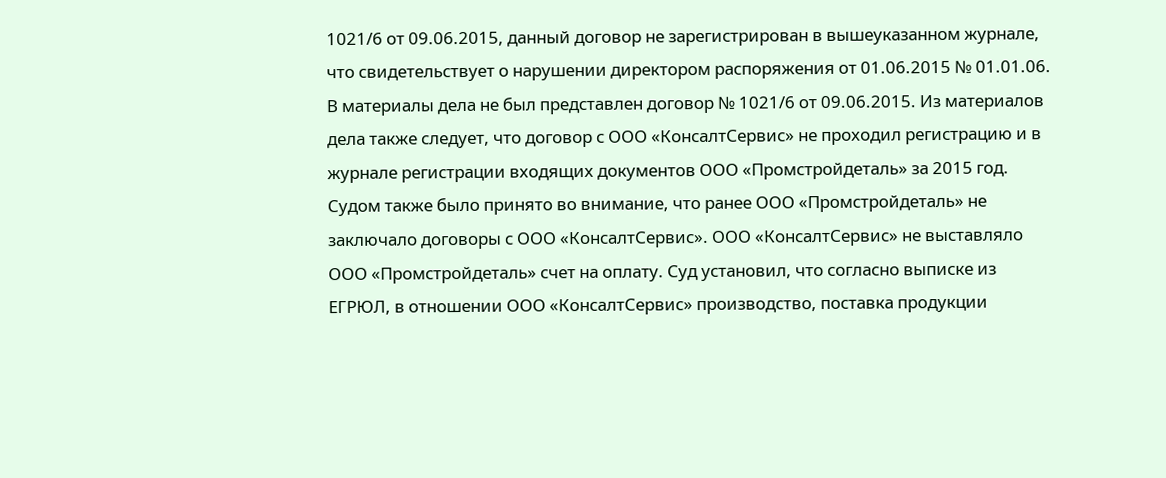1021/6 от 09.06.2015, данный договор не зарегистрирован в вышеуказанном журнале, что свидетельствует о нарушении директором распоряжения от 01.06.2015 № 01.01.06. В материалы дела не был представлен договор № 1021/6 от 09.06.2015. Из материалов дела также следует, что договор с ООО «КонсалтСервис» не проходил регистрацию и в журнале регистрации входящих документов ООО «Промстройдеталь» за 2015 год. Судом также было принято во внимание, что ранее ООО «Промстройдеталь» не заключало договоры с ООО «КонсалтСервис». ООО «КонсалтСервис» не выставляло ООО «Промстройдеталь» счет на оплату. Суд установил, что согласно выписке из ЕГРЮЛ, в отношении ООО «КонсалтСервис» производство, поставка продукции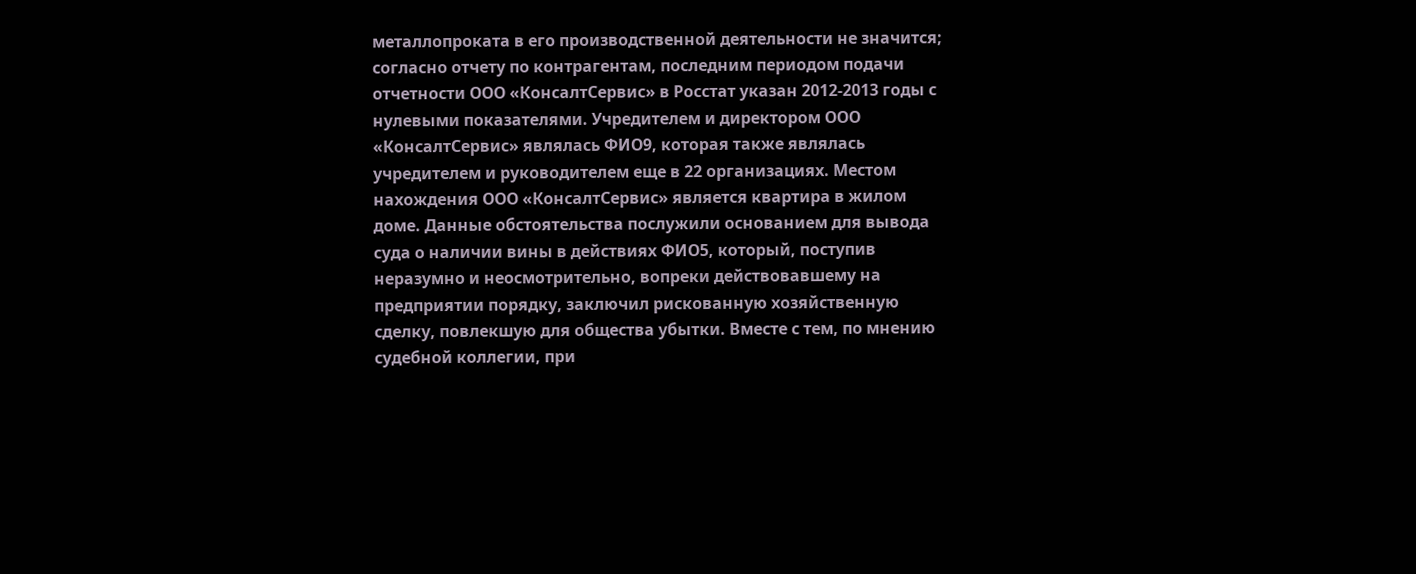металлопроката в его производственной деятельности не значится; согласно отчету по контрагентам, последним периодом подачи отчетности ООО «КонсалтСервис» в Росстат указан 2012-2013 годы с нулевыми показателями. Учредителем и директором ООО «КонсалтСервис» являлась ФИО9, которая также являлась учредителем и руководителем еще в 22 организациях. Местом нахождения ООО «КонсалтСервис» является квартира в жилом доме. Данные обстоятельства послужили основанием для вывода суда о наличии вины в действиях ФИО5, который, поступив неразумно и неосмотрительно, вопреки действовавшему на предприятии порядку, заключил рискованную хозяйственную сделку, повлекшую для общества убытки. Вместе с тем, по мнению судебной коллегии, при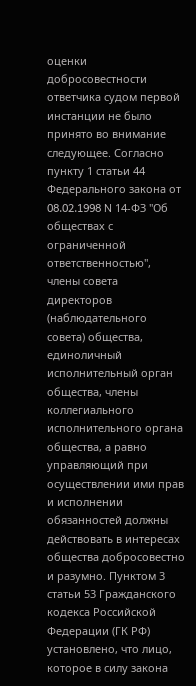оценки добросовестности ответчика судом первой инстанции не было принято во внимание следующее. Согласно пункту 1 статьи 44 Федерального закона от 08.02.1998 N 14-ФЗ "Об обществах с ограниченной ответственностью", члены совета директоров (наблюдательного совета) общества, единоличный исполнительный орган общества, члены коллегиального исполнительного органа общества, а равно управляющий при осуществлении ими прав и исполнении обязанностей должны действовать в интересах общества добросовестно и разумно. Пунктом 3 статьи 53 Гражданского кодекса Российской Федерации (ГК РФ) установлено, что лицо, которое в силу закона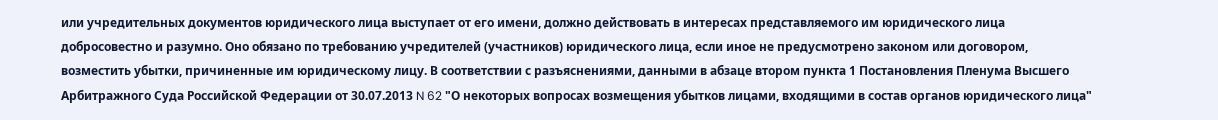или учредительных документов юридического лица выступает от его имени, должно действовать в интересах представляемого им юридического лица добросовестно и разумно. Оно обязано по требованию учредителей (участников) юридического лица, если иное не предусмотрено законом или договором, возместить убытки, причиненные им юридическому лицу. В соответствии с разъяснениями, данными в абзаце втором пункта 1 Постановления Пленума Высшего Арбитражного Суда Российской Федерации от 30.07.2013 N 62 "О некоторых вопросах возмещения убытков лицами, входящими в состав органов юридического лица"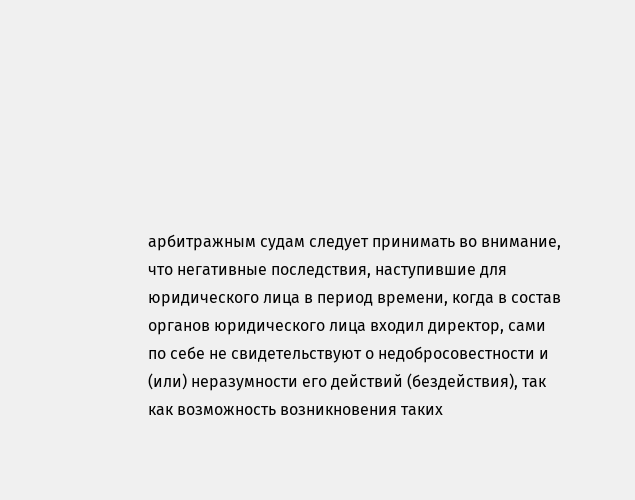арбитражным судам следует принимать во внимание, что негативные последствия, наступившие для юридического лица в период времени, когда в состав органов юридического лица входил директор, сами по себе не свидетельствуют о недобросовестности и (или) неразумности его действий (бездействия), так как возможность возникновения таких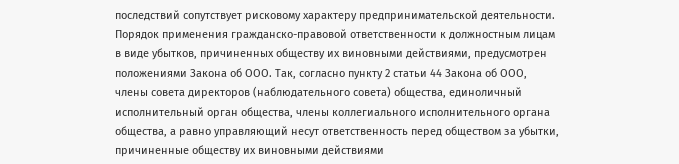последствий сопутствует рисковому характеру предпринимательской деятельности. Порядок применения гражданско-правовой ответственности к должностным лицам в виде убытков, причиненных обществу их виновными действиями, предусмотрен положениями Закона об ООО. Так, согласно пункту 2 статьи 44 Закона об ООО, члены совета директоров (наблюдательного совета) общества, единоличный исполнительный орган общества, члены коллегиального исполнительного органа общества, а равно управляющий несут ответственность перед обществом за убытки, причиненные обществу их виновными действиями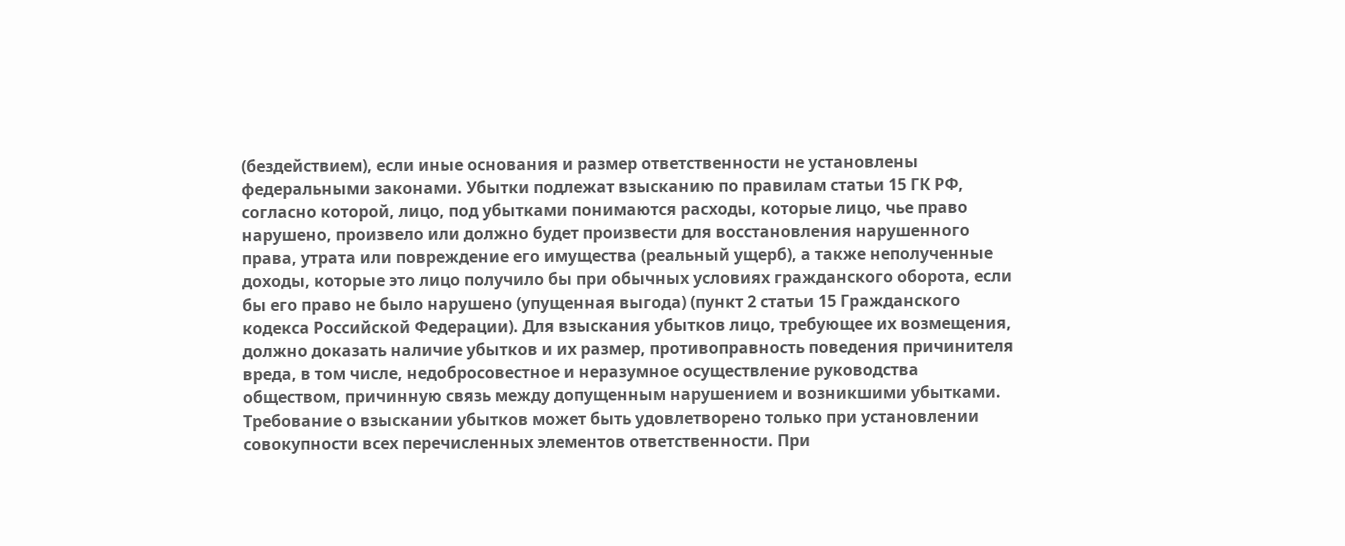(бездействием), если иные основания и размер ответственности не установлены федеральными законами. Убытки подлежат взысканию по правилам статьи 15 ГК РФ, согласно которой, лицо, под убытками понимаются расходы, которые лицо, чье право нарушено, произвело или должно будет произвести для восстановления нарушенного права, утрата или повреждение его имущества (реальный ущерб), а также неполученные доходы, которые это лицо получило бы при обычных условиях гражданского оборота, если бы его право не было нарушено (упущенная выгода) (пункт 2 статьи 15 Гражданского кодекса Российской Федерации). Для взыскания убытков лицо, требующее их возмещения, должно доказать наличие убытков и их размер, противоправность поведения причинителя вреда, в том числе, недобросовестное и неразумное осуществление руководства обществом, причинную связь между допущенным нарушением и возникшими убытками. Требование о взыскании убытков может быть удовлетворено только при установлении совокупности всех перечисленных элементов ответственности. При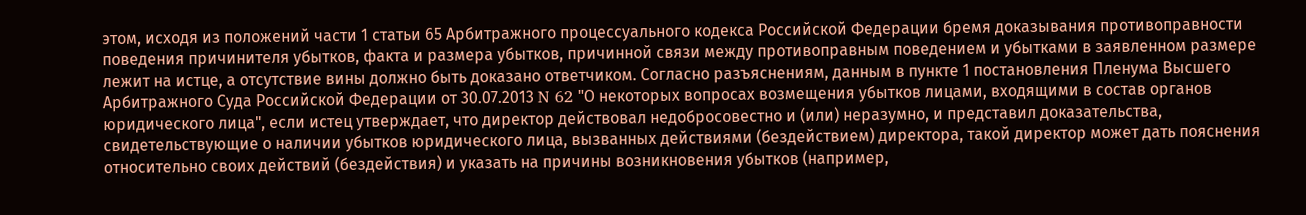этом, исходя из положений части 1 статьи 65 Арбитражного процессуального кодекса Российской Федерации бремя доказывания противоправности поведения причинителя убытков, факта и размера убытков, причинной связи между противоправным поведением и убытками в заявленном размере лежит на истце, а отсутствие вины должно быть доказано ответчиком. Согласно разъяснениям, данным в пункте 1 постановления Пленума Высшего Арбитражного Суда Российской Федерации от 30.07.2013 N 62 "О некоторых вопросах возмещения убытков лицами, входящими в состав органов юридического лица", если истец утверждает, что директор действовал недобросовестно и (или) неразумно, и представил доказательства, свидетельствующие о наличии убытков юридического лица, вызванных действиями (бездействием) директора, такой директор может дать пояснения относительно своих действий (бездействия) и указать на причины возникновения убытков (например,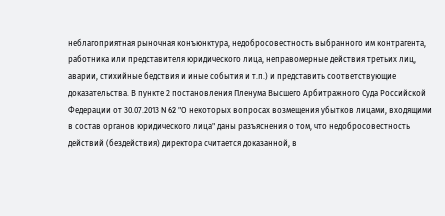неблагоприятная рыночная конъюнктура, недобросовестность выбранного им контрагента, работника или представителя юридического лица, неправомерные действия третьих лиц, аварии, стихийные бедствия и иные события и т.п.) и представить соответствующие доказательства. В пункте 2 постановления Пленума Высшего Арбитражного Суда Российской Федерации от 30.07.2013 N 62 "О некоторых вопросах возмещения убытков лицами, входящими в состав органов юридического лица" даны разъяснения о том, что недобросовестность действий (бездействия) директора считается доказанной, в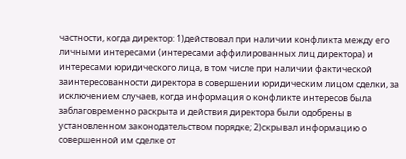частности, когда директор: 1)действовал при наличии конфликта между его личными интересами (интересами аффилированных лиц директора) и интересами юридического лица, в том числе при наличии фактической заинтересованности директора в совершении юридическим лицом сделки, за исключением случаев, когда информация о конфликте интересов была заблаговременно раскрыта и действия директора были одобрены в установленном законодательством порядке; 2)скрывал информацию о совершенной им сделке от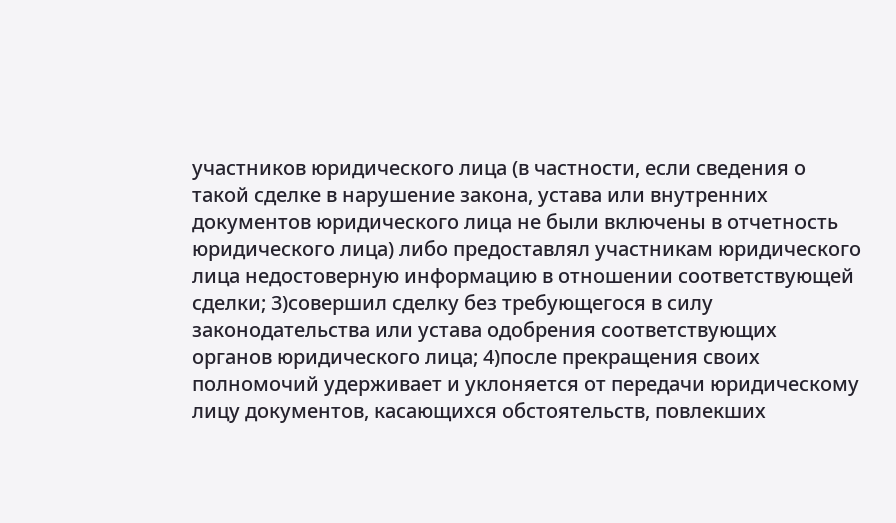участников юридического лица (в частности, если сведения о такой сделке в нарушение закона, устава или внутренних документов юридического лица не были включены в отчетность юридического лица) либо предоставлял участникам юридического лица недостоверную информацию в отношении соответствующей сделки; 3)совершил сделку без требующегося в силу законодательства или устава одобрения соответствующих органов юридического лица; 4)после прекращения своих полномочий удерживает и уклоняется от передачи юридическому лицу документов, касающихся обстоятельств, повлекших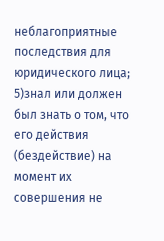неблагоприятные последствия для юридического лица; 5)знал или должен был знать о том, что его действия (бездействие) на момент их совершения не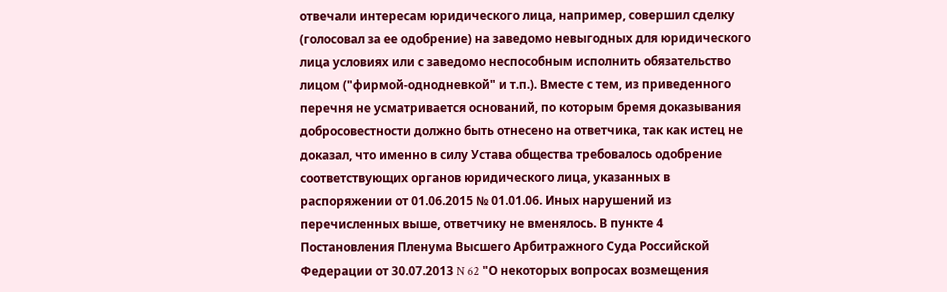отвечали интересам юридического лица, например, совершил сделку (голосовал за ее одобрение) на заведомо невыгодных для юридического лица условиях или с заведомо неспособным исполнить обязательство лицом ("фирмой-однодневкой" и т.п.). Вместе с тем, из приведенного перечня не усматривается оснований, по которым бремя доказывания добросовестности должно быть отнесено на ответчика, так как истец не доказал, что именно в силу Устава общества требовалось одобрение соответствующих органов юридического лица, указанных в распоряжении от 01.06.2015 № 01.01.06. Иных нарушений из перечисленных выше, ответчику не вменялось. В пункте 4 Постановления Пленума Высшего Арбитражного Суда Российской Федерации от 30.07.2013 N 62 "О некоторых вопросах возмещения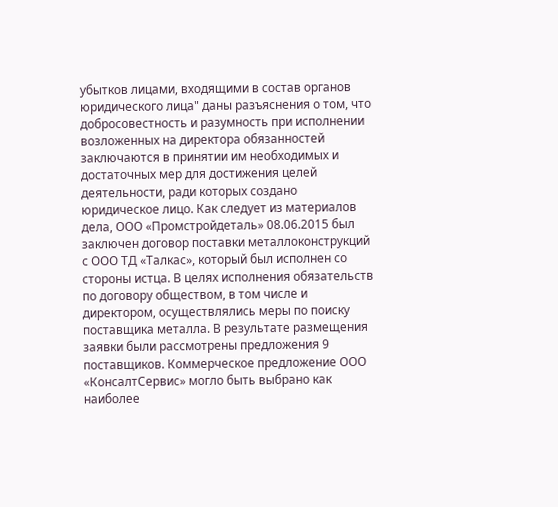убытков лицами, входящими в состав органов юридического лица" даны разъяснения о том, что добросовестность и разумность при исполнении возложенных на директора обязанностей заключаются в принятии им необходимых и достаточных мер для достижения целей деятельности, ради которых создано юридическое лицо. Как следует из материалов дела, ООО «Промстройдеталь» 08.06.2015 был заключен договор поставки металлоконструкций с ООО ТД «Талкас», который был исполнен со стороны истца. В целях исполнения обязательств по договору обществом, в том числе и директором, осуществлялись меры по поиску поставщика металла. В результате размещения заявки были рассмотрены предложения 9 поставщиков. Коммерческое предложение ООО «КонсалтСервис» могло быть выбрано как наиболее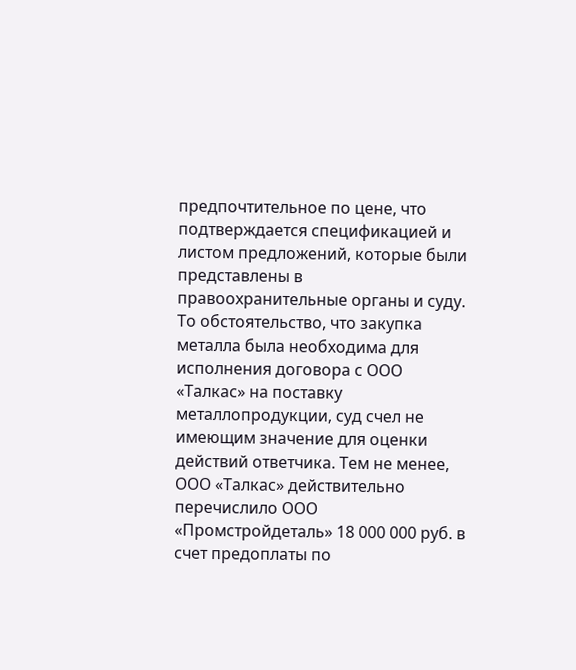предпочтительное по цене, что подтверждается спецификацией и листом предложений, которые были представлены в правоохранительные органы и суду. То обстоятельство, что закупка металла была необходима для исполнения договора с ООО «Талкас» на поставку металлопродукции, суд счел не имеющим значение для оценки действий ответчика. Тем не менее, ООО «Талкас» действительно перечислило ООО «Промстройдеталь» 18 000 000 руб. в счет предоплаты по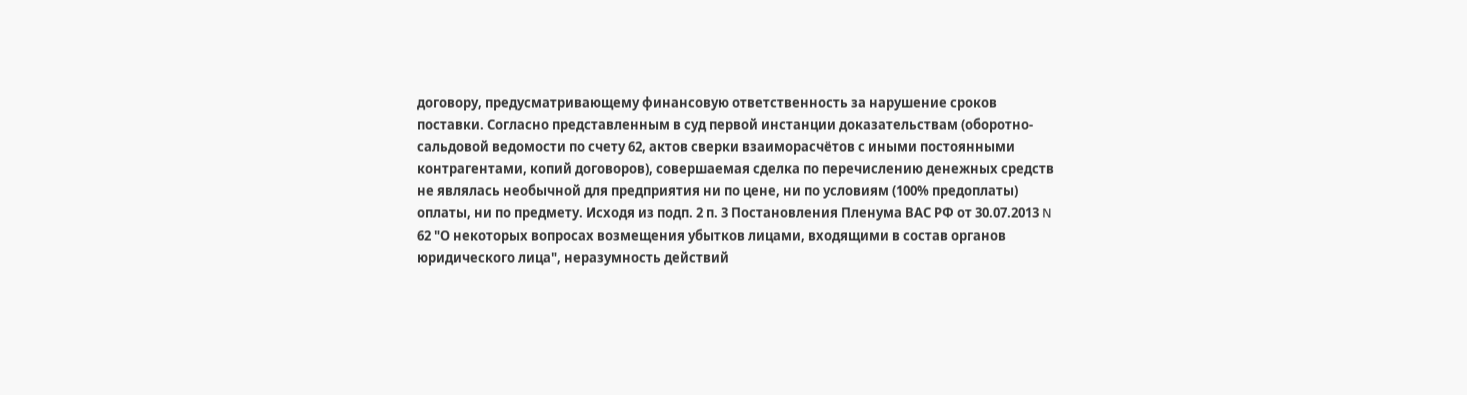договору, предусматривающему финансовую ответственность за нарушение сроков поставки. Согласно представленным в суд первой инстанции доказательствам (оборотно-сальдовой ведомости по счету 62, актов сверки взаиморасчётов с иными постоянными контрагентами, копий договоров), совершаемая сделка по перечислению денежных средств не являлась необычной для предприятия ни по цене, ни по условиям (100% предоплаты) оплаты, ни по предмету. Исходя из подп. 2 п. 3 Постановления Пленума ВАС РФ от 30.07.2013 N 62 "О некоторых вопросах возмещения убытков лицами, входящими в состав органов юридического лица", неразумность действий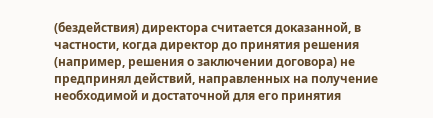(бездействия) директора считается доказанной, в частности, когда директор до принятия решения (например, решения о заключении договора) не предпринял действий, направленных на получение необходимой и достаточной для его принятия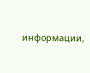информации,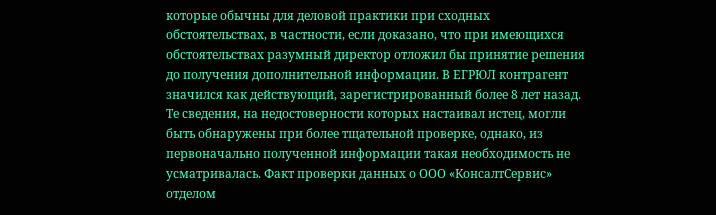которые обычны для деловой практики при сходных обстоятельствах, в частности, если доказано, что при имеющихся обстоятельствах разумный директор отложил бы принятие решения до получения дополнительной информации. В ЕГРЮЛ контрагент значился как действующий, зарегистрированный более 8 лет назад. Те сведения, на недостоверности которых настаивал истец, могли быть обнаружены при более тщательной проверке, однако, из первоначально полученной информации такая необходимость не усматривалась. Факт проверки данных о ООО «КонсалтСервис» отделом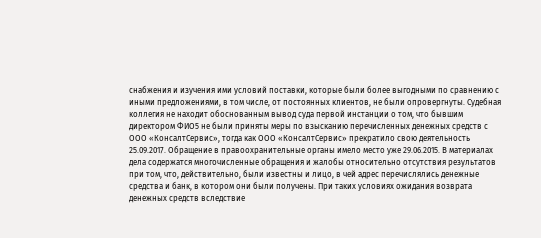снабжения и изучения ими условий поставки, которые были более выгодными по сравнению с иными предложениями, в том числе, от постоянных клиентов, не были опровергнуты. Судебная коллегия не находит обоснованным вывод суда первой инстанции о том, что бывшим директором ФИО5 не были приняты меры по взысканию перечисленных денежных средств с ООО «КонсалтСервис», тогда как ООО «КонсалтСервис» прекратило свою деятельность 25.09.2017. Обращение в правоохранительные органы имело место уже 29.06.2015. В материалах дела содержатся многочисленные обращения и жалобы относительно отсутствия результатов при том, что, действительно, были известны и лицо, в чей адрес перечислялись денежные средства и банк, в котором они были получены. При таких условиях ожидания возврата денежных средств вследствие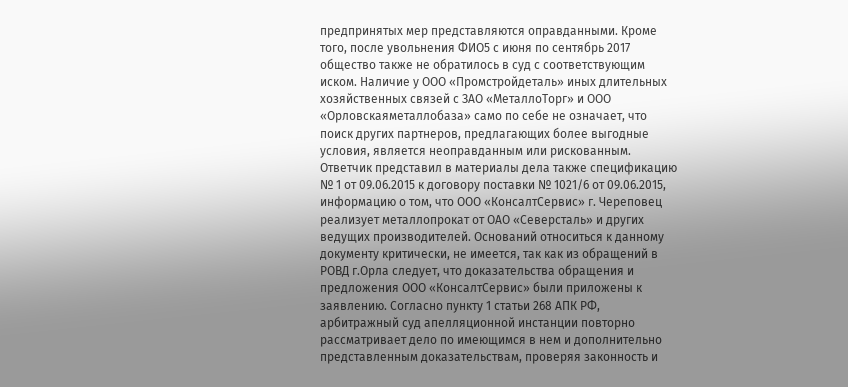предпринятых мер представляются оправданными. Кроме того, после увольнения ФИО5 с июня по сентябрь 2017 общество также не обратилось в суд с соответствующим иском. Наличие у ООО «Промстройдеталь» иных длительных хозяйственных связей с ЗАО «МеталлоТорг» и ООО «Орловскаяметаллобаза» само по себе не означает, что поиск других партнеров, предлагающих более выгодные условия, является неоправданным или рискованным. Ответчик представил в материалы дела также спецификацию № 1 от 09.06.2015 к договору поставки № 1021/6 от 09.06.2015, информацию о том, что ООО «КонсалтСервис» г. Череповец реализует металлопрокат от ОАО «Северсталь» и других ведущих производителей. Оснований относиться к данному документу критически, не имеется, так как из обращений в РОВД г.Орла следует, что доказательства обращения и предложения ООО «КонсалтСервис» были приложены к заявлению. Согласно пункту 1 статьи 268 АПК РФ, арбитражный суд апелляционной инстанции повторно рассматривает дело по имеющимся в нем и дополнительно представленным доказательствам, проверяя законность и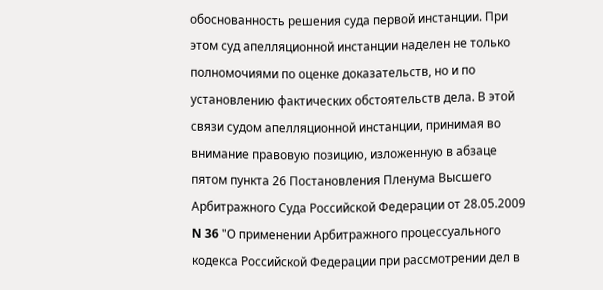обоснованность решения суда первой инстанции. При этом суд апелляционной инстанции наделен не только полномочиями по оценке доказательств, но и по установлению фактических обстоятельств дела. В этой связи судом апелляционной инстанции, принимая во внимание правовую позицию, изложенную в абзаце пятом пункта 26 Постановления Пленума Высшего Арбитражного Суда Российской Федерации от 28.05.2009 N 36 "О применении Арбитражного процессуального кодекса Российской Федерации при рассмотрении дел в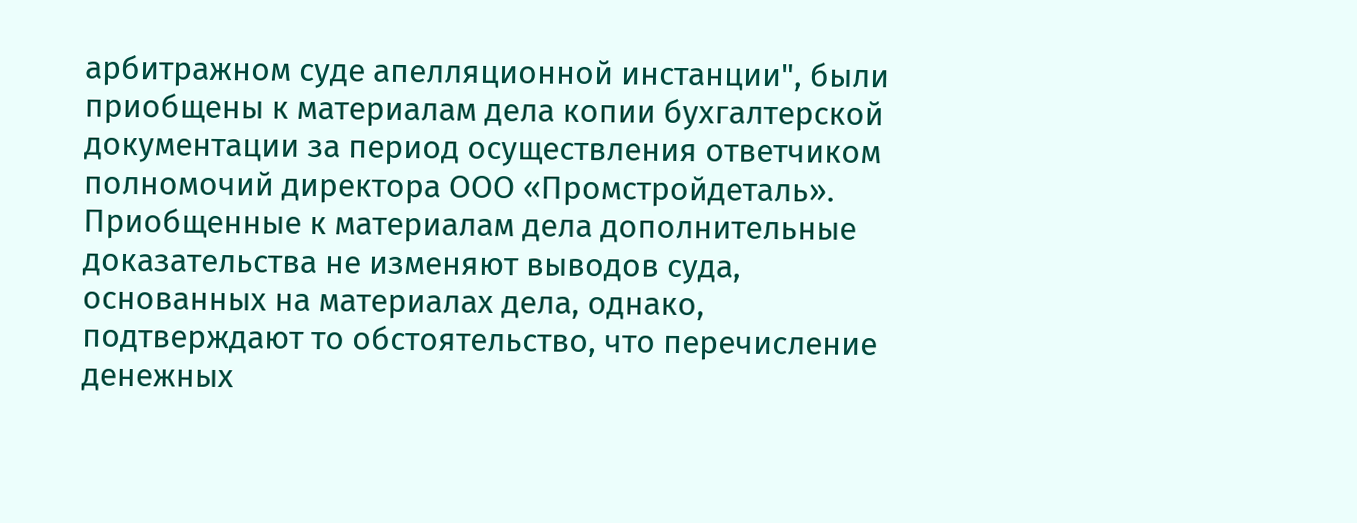арбитражном суде апелляционной инстанции", были приобщены к материалам дела копии бухгалтерской документации за период осуществления ответчиком полномочий директора ООО «Промстройдеталь». Приобщенные к материалам дела дополнительные доказательства не изменяют выводов суда, основанных на материалах дела, однако, подтверждают то обстоятельство, что перечисление денежных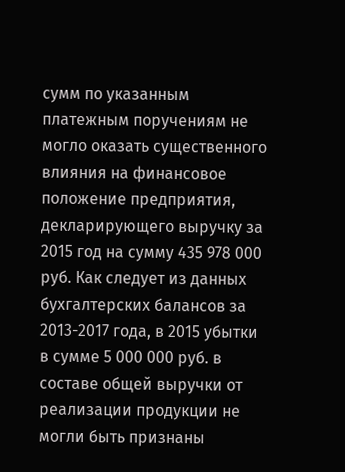сумм по указанным платежным поручениям не могло оказать существенного влияния на финансовое положение предприятия, декларирующего выручку за 2015 год на сумму 435 978 000 руб. Как следует из данных бухгалтерских балансов за 2013-2017 года, в 2015 убытки в сумме 5 000 000 руб. в составе общей выручки от реализации продукции не могли быть признаны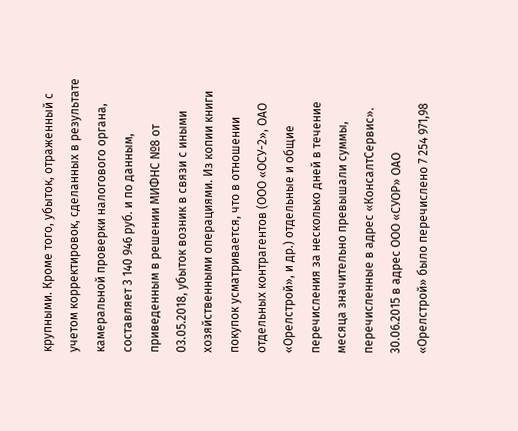крупными. Кроме того, убыток, отраженный с учетом корректировок, сделанных в результате камеральной проверки налогового органа, составляет 3 140 946 руб. и по данным, приведенным в решении МИФНС №8 от 03.05.2018, убыток возник в связи с иными хозяйственными операциями. Из копии книги покупок усматривается, что в отношении отдельных контрагентов (ООО «ОСУ-2», ОАО «Орелстрой», и др.) отдельные и общие перечисления за несколько дней в течение месяца значительно превышали суммы, перечисленные в адрес «КонсалтСервис». 30.06.2015 в адрес ООО «СУОР» ОАО «Орелстрой» было перечислено 7 254 971,98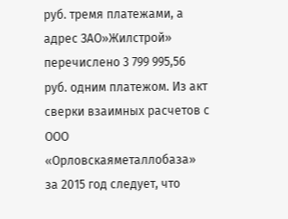руб. тремя платежами, а адрес ЗАО»Жилстрой» перечислено 3 799 995,56 руб. одним платежом. Из акт сверки взаимных расчетов с ООО «Орловскаяметаллобаза» за 2015 год следует, что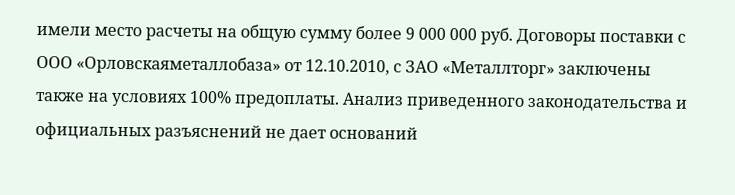имели место расчеты на общую сумму более 9 000 000 руб. Договоры поставки с ООО «Орловскаяметаллобаза» от 12.10.2010, с ЗАО «Металлторг» заключены также на условиях 100% предоплаты. Анализ приведенного законодательства и официальных разъяснений не дает оснований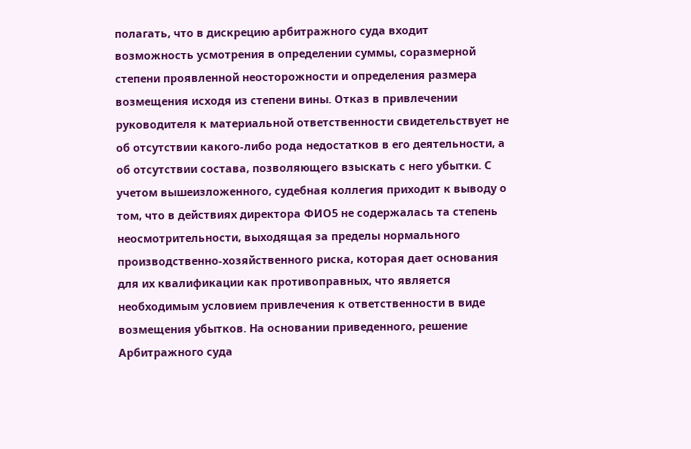полагать, что в дискрецию арбитражного суда входит возможность усмотрения в определении суммы, соразмерной степени проявленной неосторожности и определения размера возмещения исходя из степени вины. Отказ в привлечении руководителя к материальной ответственности свидетельствует не об отсутствии какого-либо рода недостатков в его деятельности, а об отсутствии состава, позволяющего взыскать с него убытки. С учетом вышеизложенного, судебная коллегия приходит к выводу о том, что в действиях директора ФИО5 не содержалась та степень неосмотрительности, выходящая за пределы нормального производственно-хозяйственного риска, которая дает основания для их квалификации как противоправных, что является необходимым условием привлечения к ответственности в виде возмещения убытков. На основании приведенного, решение Арбитражного суда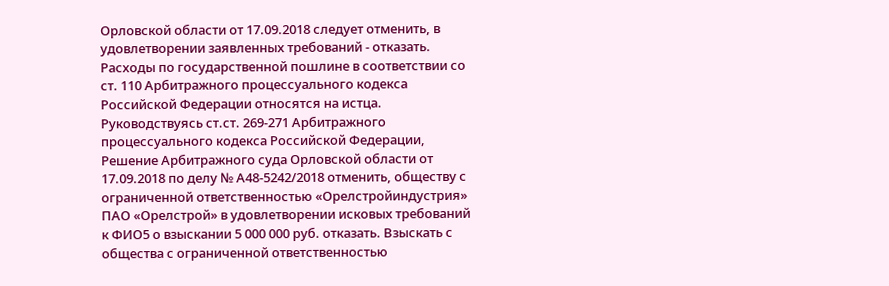Орловской области от 17.09.2018 следует отменить, в удовлетворении заявленных требований - отказать. Расходы по государственной пошлине в соответствии со ст. 110 Арбитражного процессуального кодекса Российской Федерации относятся на истца. Руководствуясь ст.ст. 269-271 Арбитражного процессуального кодекса Российской Федерации, Решение Арбитражного суда Орловской области от 17.09.2018 по делу № А48-5242/2018 отменить, обществу с ограниченной ответственностью «Орелстройиндустрия» ПАО «Орелстрой» в удовлетворении исковых требований к ФИО5 о взыскании 5 000 000 руб. отказать. Взыскать с общества с ограниченной ответственностью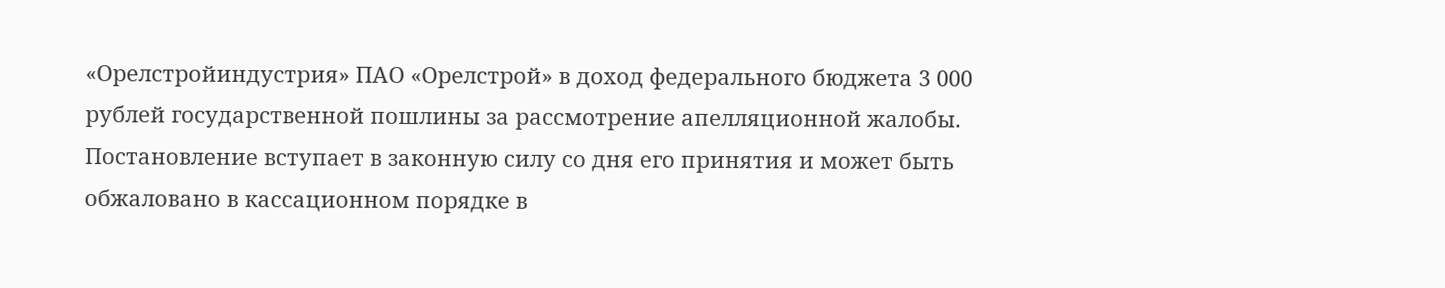«Орелстройиндустрия» ПАО «Орелстрой» в доход федерального бюджета 3 000 рублей государственной пошлины за рассмотрение апелляционной жалобы. Постановление вступает в законную силу со дня его принятия и может быть обжаловано в кассационном порядке в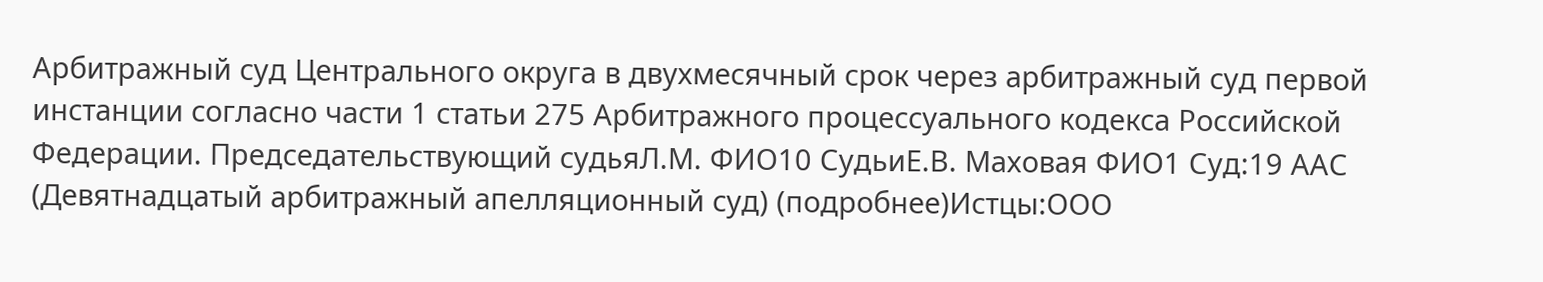Арбитражный суд Центрального округа в двухмесячный срок через арбитражный суд первой инстанции согласно части 1 статьи 275 Арбитражного процессуального кодекса Российской Федерации. Председательствующий судьяЛ.М. ФИО10 СудьиЕ.В. Маховая ФИО1 Суд:19 ААС (Девятнадцатый арбитражный апелляционный суд) (подробнее)Истцы:ООО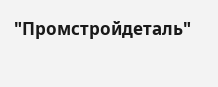"Промстройдеталь"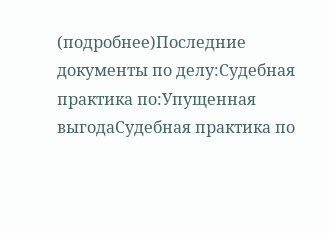(подробнее)Последние документы по делу:Судебная практика по:Упущенная выгодаСудебная практика по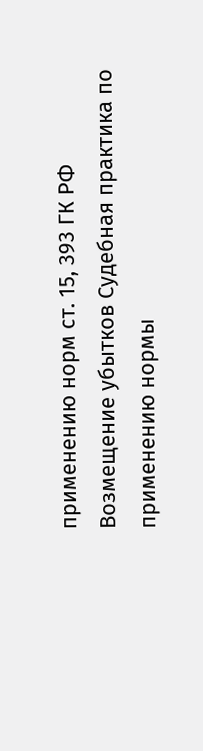применению норм ст. 15, 393 ГК РФ Возмещение убытков Судебная практика по применению нормы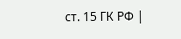ст. 15 ГК РФ |